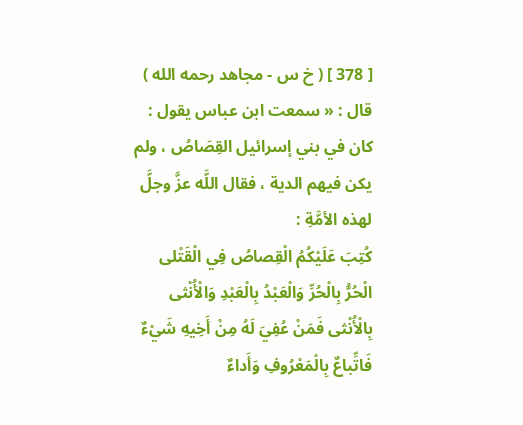[ 378 ] ( خ س - مجاهد رحمه الله ) قال : « سمعت ابن عباس يقول : كان في بني إسرائيل القِصَاصُ ، ولم يكن فيهم الدية ، فقال اللَّه عزَّ وجلَّ لهذه الأمَّةِ :
كُتِبَ عَلَيْكُمُ الْقِصاصُ فِي الْقَتْلى الْحُرُّ بِالْحُرِّ وَالْعَبْدُ بِالْعَبْدِ وَالْأُنْثى بِالْأُنْثى فَمَنْ عُفِيَ لَهُ مِنْ أَخِيهِ شَيْءٌ فَاتِّباعٌ بِالْمَعْرُوفِ وَأَداءٌ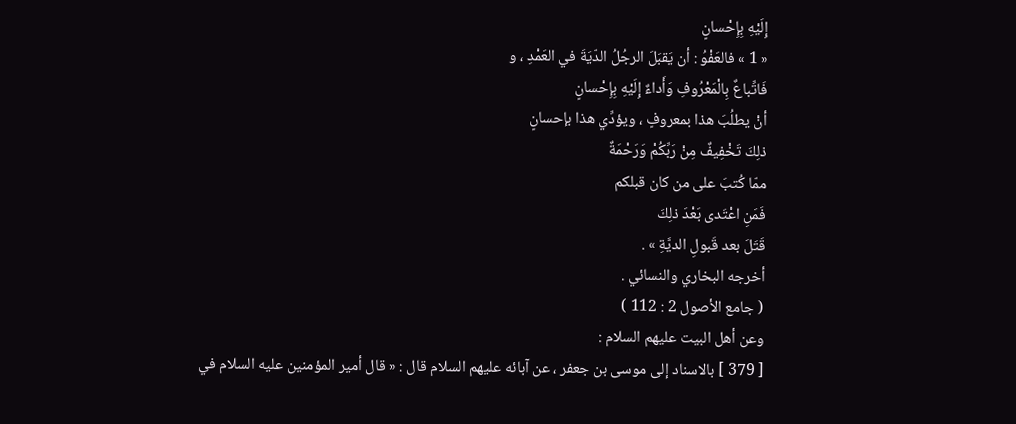إِلَيْهِ بِإِحْسانٍ
« 1 » فالعَفْوُ : أن يَقبَلَ الرجُلُ الدّيَةَ في العَمْدِ ، و
فَاتِّباعٌ بِالْمَعْرُوفِ وَأَداءٌ إِلَيْهِ بِإِحْسانٍ
أنْ يطلُبَ هذا بمعروفٍ ، ويؤدِّي هذا بإحسانٍ
ذلِكَ تَخْفِيفٌ مِنْ رَبِّكُمْ وَرَحْمَةٌ
ممّا كُتبَ على من كان قبلكم
فَمَنِ اعْتَدى بَعْدَ ذلِكَ
قَتَلَ بعد قَبولِ الديَّةِ » .
أخرجه البخاري والنسائي .
( جامع الأصول 2 : 112 )
وعن أهل البيت عليهم السلام :
[ 379 ] بالاسناد إلى موسى بن جعفر ، عن آبائه عليهم السلام قال : « قال أمير المؤمنين عليه السلام في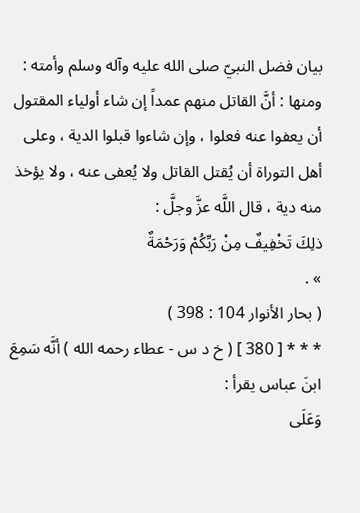بيان فضل النبيّ صلى الله عليه وآله وسلم وأمته : ومنها : أنَّ القاتل منهم عمداً إن شاء أولياء المقتول أن يعفوا عنه فعلوا ، وإن شاءوا قبلوا الدية ، وعلى أهل التوراة أن يُقتل القاتل ولا يُعفى عنه ، ولا يؤخذ منه دية ، قال اللَّه عزَّ وجلَّ :
ذلِكَ تَخْفِيفٌ مِنْ رَبِّكُمْ وَرَحْمَةٌ
» .
( بحار الأنوار 104 : 398 )
* * * [ 380 ] ( خ د س - عطاء رحمه الله ) أنَّه سَمِعَ ابنَ عباس يقرأ :
وَعَلَى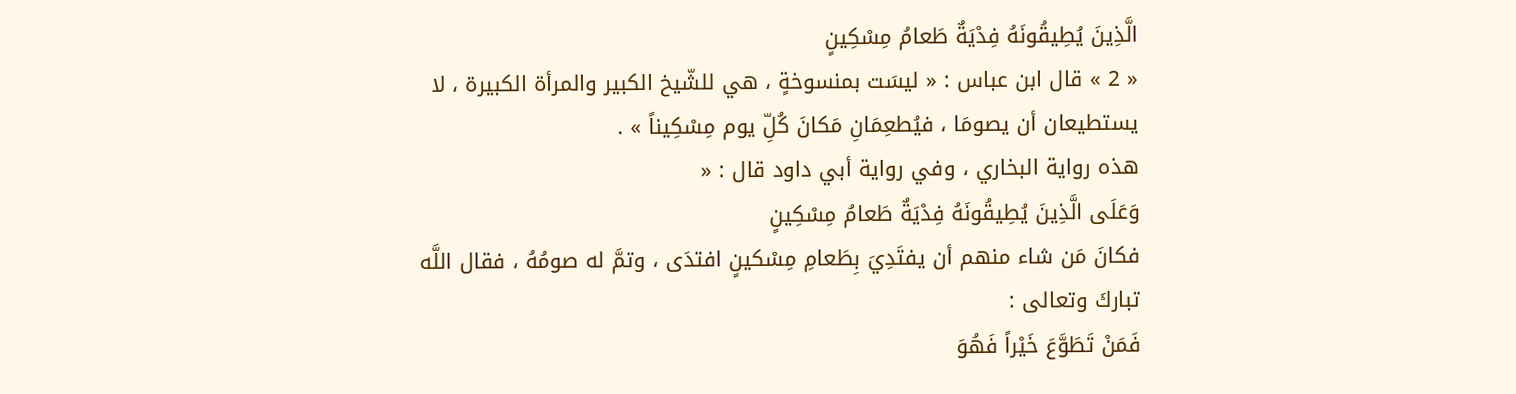الَّذِينَ يُطِيقُونَهُ فِدْيَةٌ طَعامُ مِسْكِينٍ
« 2 » قال ابن عباس : « ليسَت بمنسوخةٍ ، هي للشّيخ الكبير والمرأة الكبيرة ، لا يستطيعان أن يصومَا ، فيُطعِمَانِ مَكانَ كُلِّ يوم مِسْكِيناً » .
هذه رواية البخاري ، وفي رواية أبي داود قال : «
وَعَلَى الَّذِينَ يُطِيقُونَهُ فِدْيَةٌ طَعامُ مِسْكِينٍ
فكانَ مَن شاء منهم أن يفتَدِيَ بِطَعامِ مِسْكينٍ افتدَى ، وتمَّ له صومُهُ ، فقال اللَّه تباركَ وتعالى :
فَمَنْ تَطَوَّعَ خَيْراً فَهُوَ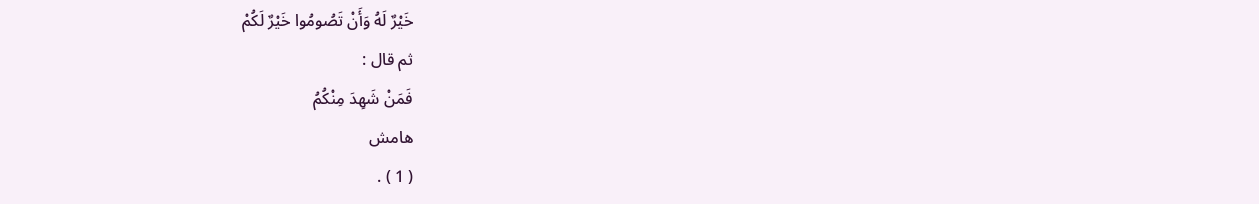خَيْرٌ لَهُ وَأَنْ تَصُومُوا خَيْرٌ لَكُمْ
ثم قال :
فَمَنْ شَهِدَ مِنْكُمُ
هامش
( 1 ) .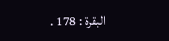البقرة : 178 .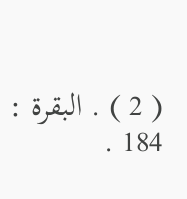( 2 ) . البقرة : 184 .